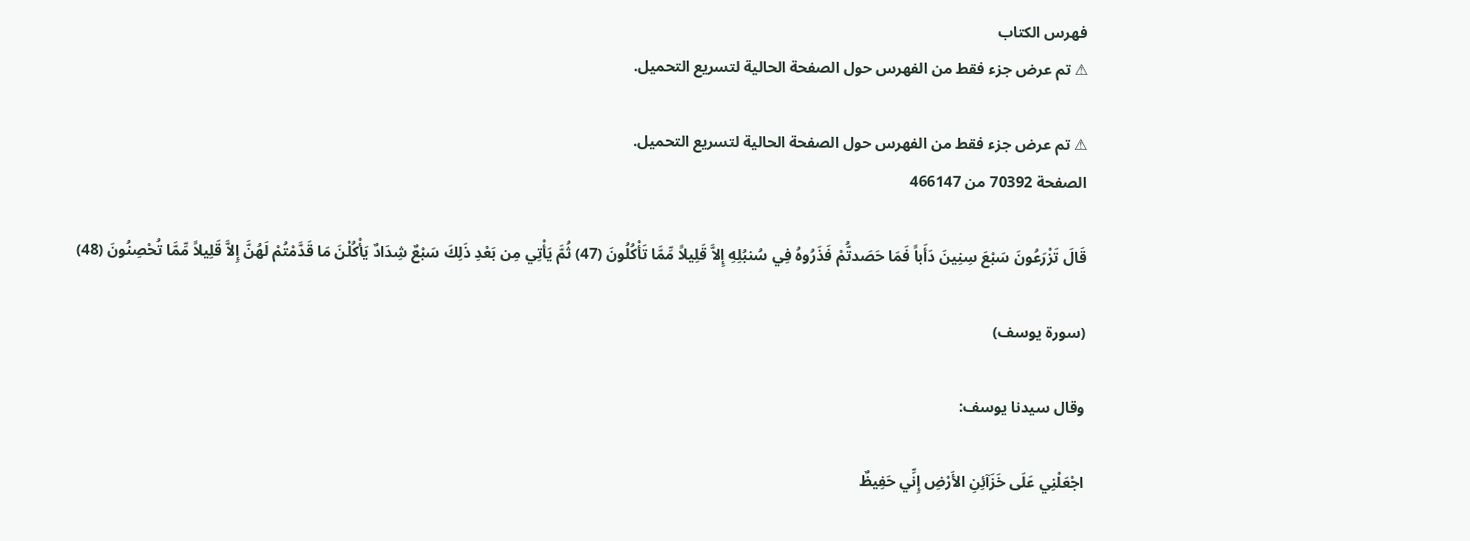فهرس الكتاب
⚠ تم عرض جزء فقط من الفهرس حول الصفحة الحالية لتسريع التحميل.

⚠ تم عرض جزء فقط من الفهرس حول الصفحة الحالية لتسريع التحميل.
الصفحة 70392 من 466147

قَالَ تَزْرَعُونَ سَبْعَ سِنِينَ دَأَباً فَمَا حَصَدتُّمْ فَذَرُوهُ فِي سُنبُلِهِ إِلاَّ قَلِيلاً مِّمَّا تَأْكُلُونَ (47) ثُمَّ يَأْتِي مِن بَعْدِ ذَلِكَ سَبْعٌ شِدَادٌ يَأْكُلْنَ مَا قَدَّمْتُمْ لَهُنَّ إِلاَّ قَلِيلاً مِّمَّا تُحْصِنُونَ (48)

(سورة يوسف)

وقال سيدنا يوسف:

اجْعَلْنِي عَلَى خَزَآئِنِ الأَرْضِ إِنِّي حَفِيظٌ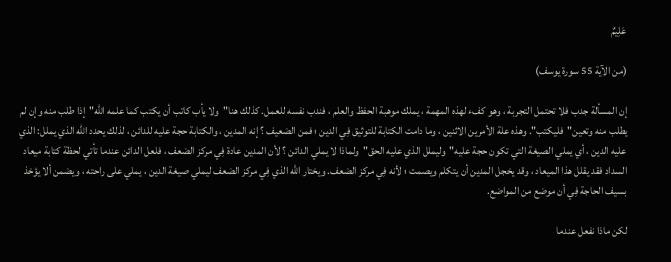عَلِيمٌ

(من الآية 55 سورة يوسف)

إن المسألة جدب فلا تحتمل التجربة ، وهو كفء لهذه المهمة ، يملك موهبة الحفظ والعلم ، فندب نفسه للعمل. كذلك هنا"ولا يأب كاتب أن يكتب كما علمه الله"إذا طلب منه وإن لم يطلب منه وتعين"فليكتب". وهذه علة الأمرين الاثنين ، وما دامت الكتابة للتوثيق فِي الدين ؛ فمن الضعيف ؟ إنه المدين ، والكتابة حجة عليه للدائن ، لذلك يحدد الله الذي يملل: الذي عليه الدين ، أي يملي الصيغة التي تكون حجة عليه"وليملل الذي عليه الحق"ولماذا لا يملي الدائن ؟ لأن المدين عادة فِي مركز الضعف ، فلعل الدائن عندما تأتي لحظة كتابة ميعاد السداد فقد يقلل هذا الميعاد ، وقد يخجل المدين أن يتكلم ويصمت ؛ لأنه فِي مركز الضعف. ويختار الله الذي فِي مركز الضعف ليملي صيغة الدين ، يملي على راحته ، ويضمن ألا يؤخذ بسيف الحاجة فِي أن موضع من المواضع.

لكن ماذا نفعل عندما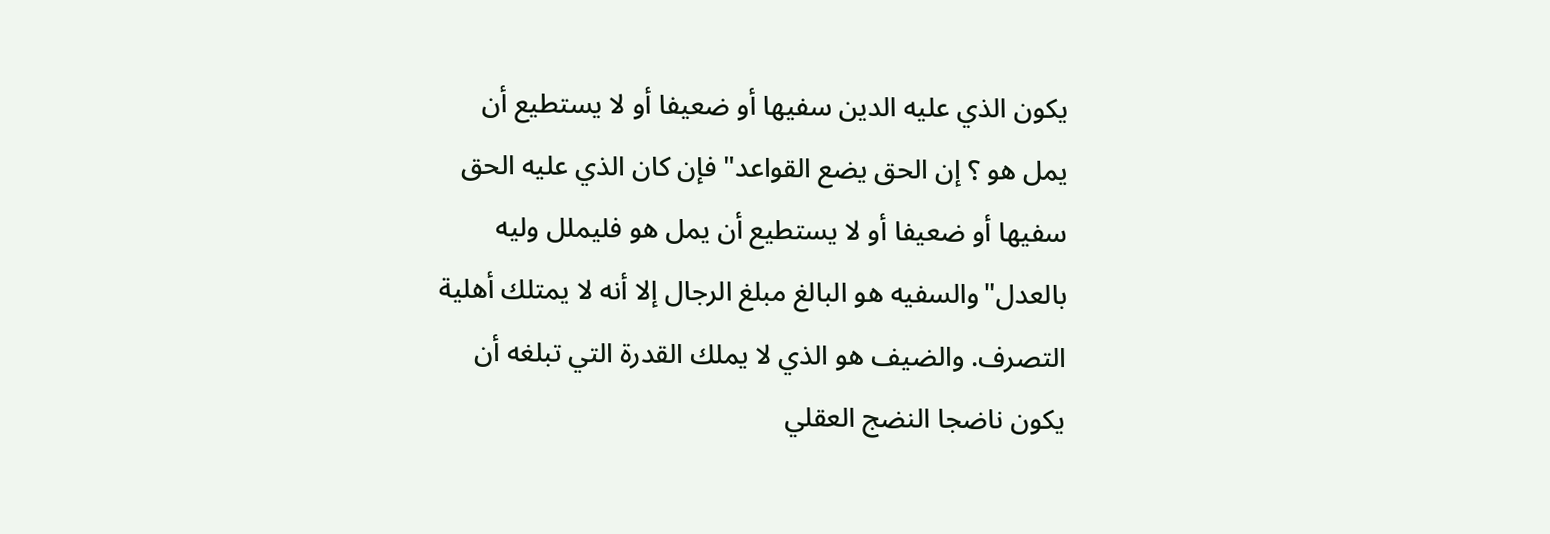يكون الذي عليه الدين سفيها أو ضعيفا أو لا يستطيع أن يمل هو ؟ إن الحق يضع القواعد"فإن كان الذي عليه الحق سفيها أو ضعيفا أو لا يستطيع أن يمل هو فليملل وليه بالعدل"والسفيه هو البالغ مبلغ الرجال إلا أنه لا يمتلك أهلية التصرف. والضيف هو الذي لا يملك القدرة التي تبلغه أن يكون ناضجا النضج العقلي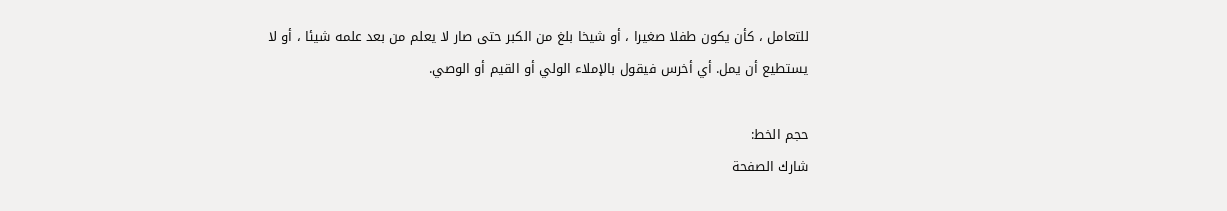للتعامل ، كأن يكون طفلا صغيرا ، أو شيخا بلغ من الكبر حتى صار لا يعلم من بعد علمه شيئا ، أو لا يستطيع أن يمل. أي أخرس فيقول بالإملاء الولي أو القيم أو الوصي.

حجم الخط:
شارك الصفحة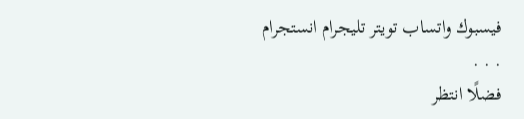فيسبوك واتساب تويتر تليجرام انستجرام
. . .
فضلًا انتظر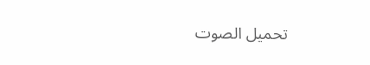تحميل الصوت